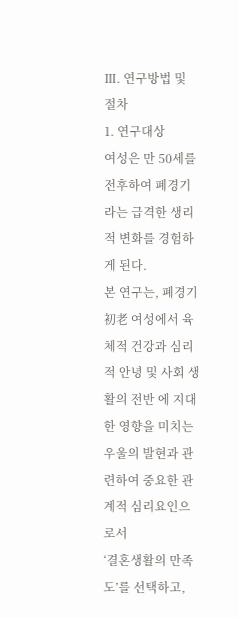Ⅲ. 연구방법 및 절차
1. 연구대상
여성은 만 50세를 전후하여 폐경기라는 급격한 생리적 변화를 경험하게 된다.
본 연구는, 폐경기 初老 여성에서 육체적 건강과 심리적 안녕 및 사회 생활의 전반 에 지대한 영향을 미치는 우울의 발현과 관련하여 중요한 관계적 심리요인으로서
‘결혼생활의 만족도’를 선택하고,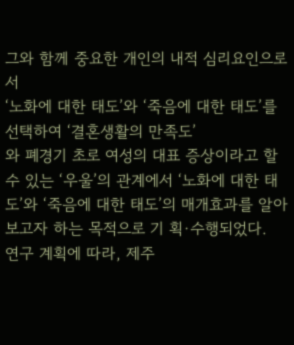그와 함께 중요한 개인의 내적 심리요인으로서
‘노화에 대한 태도’와 ‘죽음에 대한 태도’를 선택하여 ‘결혼생활의 만족도’
와 폐경기 초로 여성의 대표 증상이라고 할 수 있는 ‘우울’의 관계에서 ‘노화에 대한 태도’와 ‘죽음에 대한 태도’의 매개효과를 알아 보고자 하는 목적으로 기 획·수행되었다.
연구 계획에 따라, 제주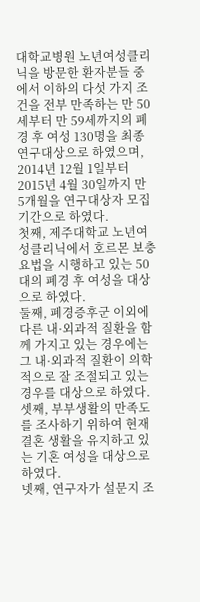대학교병원 노년여성클리닉을 방문한 환자분들 중에서 이하의 다섯 가지 조건을 전부 만족하는 만 50세부터 만 59세까지의 폐경 후 여성 130명을 최종 연구대상으로 하였으며, 2014년 12월 1일부터 2015년 4월 30일까지 만 5개월을 연구대상자 모집기간으로 하였다.
첫째, 제주대학교 노년여성클리닉에서 호르몬 보충요법을 시행하고 있는 50대의 폐경 후 여성을 대상으로 하였다.
둘째, 폐경증후군 이외에 다른 내·외과적 질환을 함께 가지고 있는 경우에는 그 내·외과적 질환이 의학적으로 잘 조절되고 있는 경우를 대상으로 하였다.
셋째, 부부생활의 만족도를 조사하기 위하여 현재 결혼 생활을 유지하고 있는 기혼 여성을 대상으로 하였다.
넷째, 연구자가 설문지 조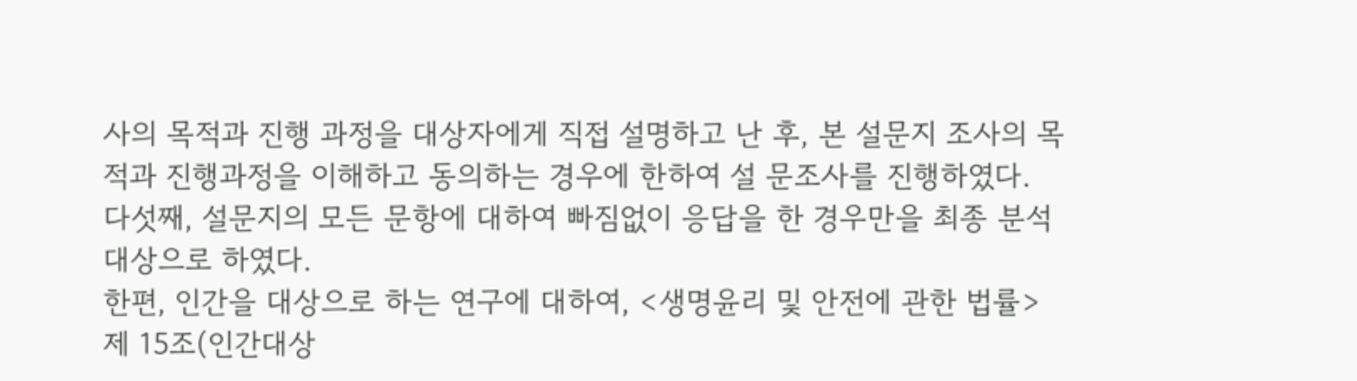사의 목적과 진행 과정을 대상자에게 직접 설명하고 난 후, 본 설문지 조사의 목적과 진행과정을 이해하고 동의하는 경우에 한하여 설 문조사를 진행하였다.
다섯째, 설문지의 모든 문항에 대하여 빠짐없이 응답을 한 경우만을 최종 분석 대상으로 하였다.
한편, 인간을 대상으로 하는 연구에 대하여, <생명윤리 및 안전에 관한 법률>
제 15조(인간대상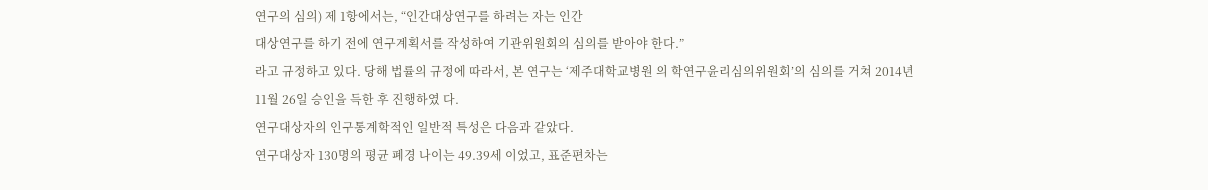연구의 심의) 제 1항에서는, “인간대상연구를 하려는 자는 인간
대상연구를 하기 전에 연구계획서를 작성하여 기관위원회의 심의를 받아야 한다.”
라고 규정하고 있다. 당해 법률의 규정에 따라서, 본 연구는 ‘제주대학교병원 의 학연구윤리심의위원회’의 심의를 거쳐 2014년 11월 26일 승인을 득한 후 진행하였 다.
연구대상자의 인구통계학적인 일반적 특성은 다음과 같았다.
연구대상자 130명의 평균 폐경 나이는 49.39세 이었고, 표준편차는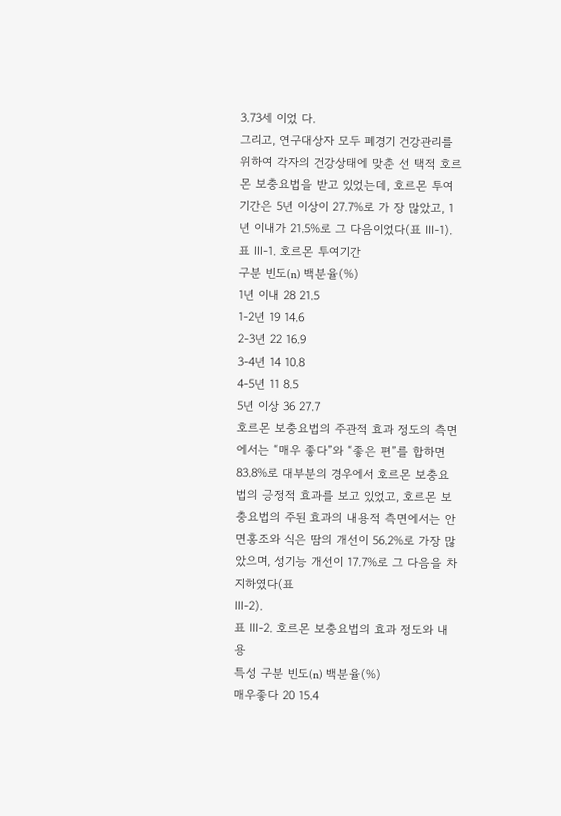3.73세 이었 다.
그리고, 연구대상자 모두 폐경기 건강관리를 위하여 각자의 건강상태에 맞춘 선 택적 호르몬 보충요법을 받고 있었는데, 호르몬 투여기간은 5년 이상이 27.7%로 가 장 많았고, 1년 이내가 21.5%로 그 다음이었다(표 Ⅲ-1).
표 Ⅲ-1. 호르몬 투여기간
구분 빈도(n) 백분율(%)
1년 이내 28 21.5
1-2년 19 14.6
2-3년 22 16.9
3-4년 14 10.8
4-5년 11 8.5
5년 이상 36 27.7
호르몬 보충요법의 주관적 효과 정도의 측면에서는 “매우 좋다”와 “좋은 편”를 합하면 83.8%로 대부분의 경우에서 호르몬 보충요법의 긍정적 효과를 보고 있었고, 호르몬 보충요법의 주된 효과의 내용적 측면에서는 안면홍조와 식은 땀의 개선이 56.2%로 가장 많았으며, 성기능 개선이 17.7%로 그 다음을 차지하였다(표
Ⅲ-2).
표 Ⅲ-2. 호르몬 보충요법의 효과 정도와 내용
특성 구분 빈도(n) 백분율(%)
매우좋다 20 15.4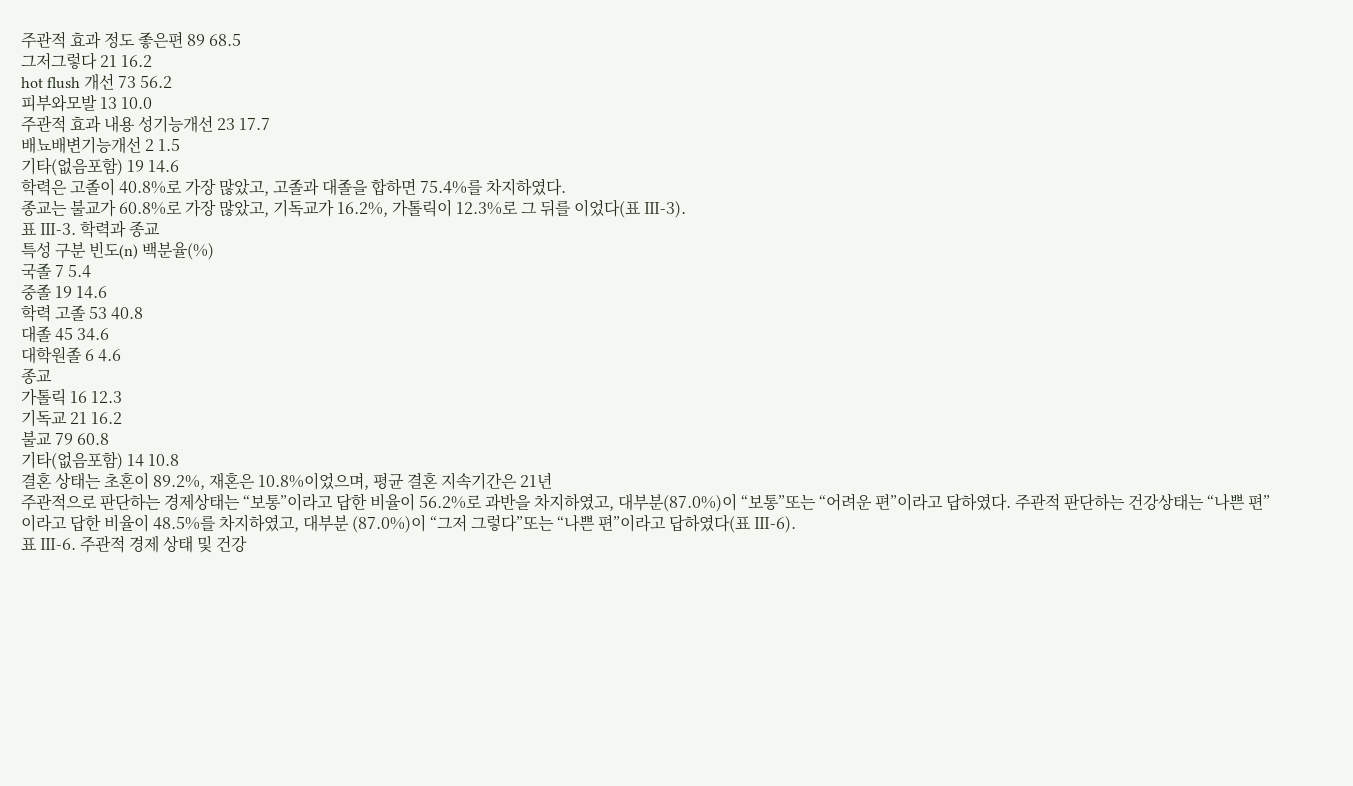주관적 효과 정도 좋은편 89 68.5
그저그렇다 21 16.2
hot flush 개선 73 56.2
피부와모발 13 10.0
주관적 효과 내용 성기능개선 23 17.7
배뇨배변기능개선 2 1.5
기타(없음포함) 19 14.6
학력은 고졸이 40.8%로 가장 많았고, 고졸과 대졸을 합하면 75.4%를 차지하였다.
종교는 불교가 60.8%로 가장 많았고, 기독교가 16.2%, 가톨릭이 12.3%로 그 뒤를 이었다(표 Ⅲ-3).
표 Ⅲ-3. 학력과 종교
특성 구분 빈도(n) 백분율(%)
국졸 7 5.4
중졸 19 14.6
학력 고졸 53 40.8
대졸 45 34.6
대학원졸 6 4.6
종교
가톨릭 16 12.3
기독교 21 16.2
불교 79 60.8
기타(없음포함) 14 10.8
결혼 상태는 초혼이 89.2%, 재혼은 10.8%이었으며, 평균 결혼 지속기간은 21년
주관적으로 판단하는 경제상태는 “보통”이라고 답한 비율이 56.2%로 과반을 차지하였고, 대부분(87.0%)이 “보통”또는 “어려운 편”이라고 답하였다. 주관적 판단하는 건강상태는 “나쁜 편”이라고 답한 비율이 48.5%를 차지하였고, 대부분 (87.0%)이 “그저 그렇다”또는 “나쁜 편”이라고 답하였다(표 Ⅲ-6).
표 Ⅲ-6. 주관적 경제 상태 및 건강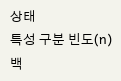상태
특성 구분 빈도(n) 백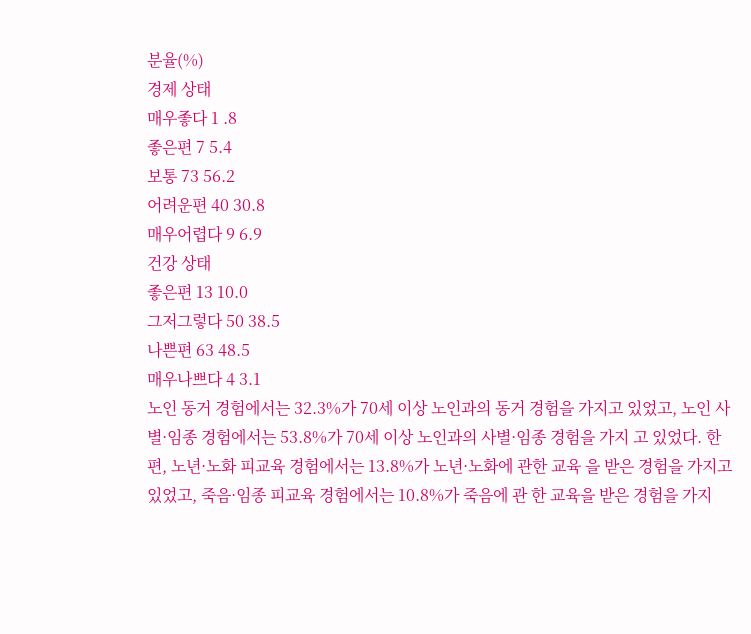분율(%)
경제 상태
매우좋다 1 .8
좋은편 7 5.4
보통 73 56.2
어려운편 40 30.8
매우어렵다 9 6.9
건강 상태
좋은편 13 10.0
그저그렇다 50 38.5
나쁜편 63 48.5
매우나쁘다 4 3.1
노인 동거 경험에서는 32.3%가 70세 이상 노인과의 동거 경험을 가지고 있었고, 노인 사별·임종 경험에서는 53.8%가 70세 이상 노인과의 사별·임종 경험을 가지 고 있었다. 한편, 노년·노화 피교육 경험에서는 13.8%가 노년·노화에 관한 교육 을 받은 경험을 가지고 있었고, 죽음·임종 피교육 경험에서는 10.8%가 죽음에 관 한 교육을 받은 경험을 가지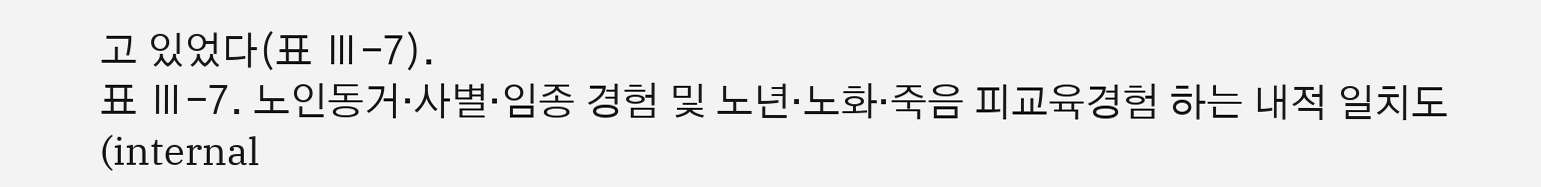고 있었다(표 Ⅲ-7).
표 Ⅲ-7. 노인동거·사별·임종 경험 및 노년·노화·죽음 피교육경험 하는 내적 일치도(internal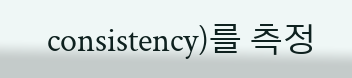consistency)를 측정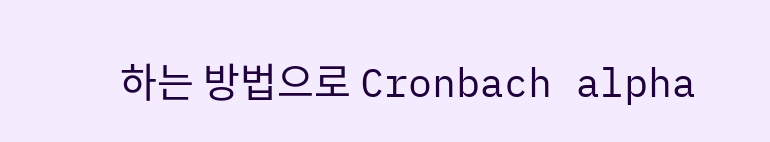하는 방법으로 Cronbach alpha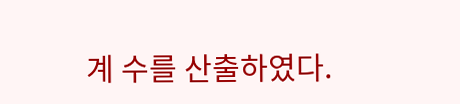계 수를 산출하였다.